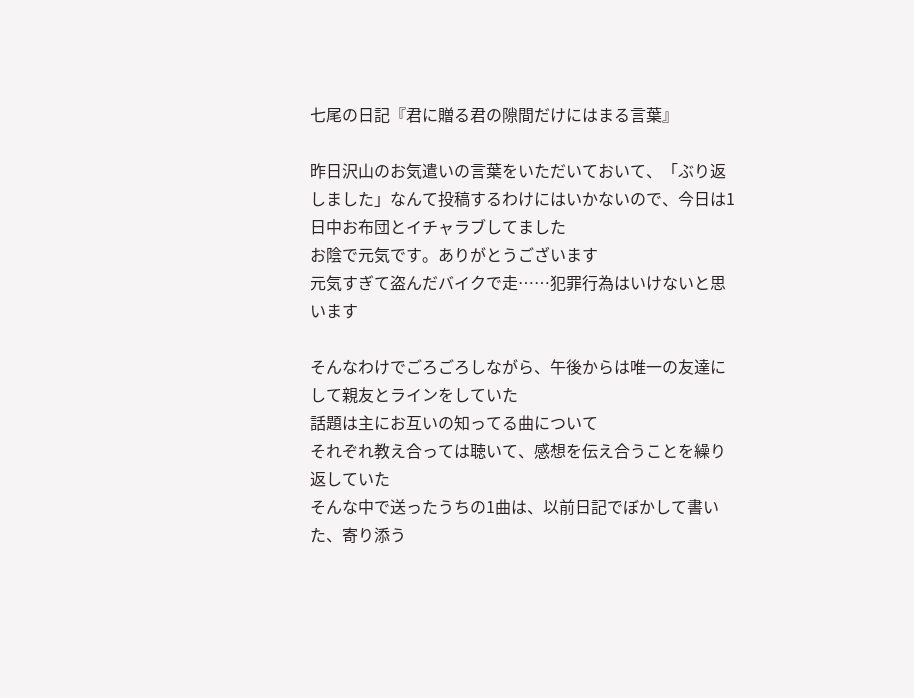七尾の日記『君に贈る君の隙間だけにはまる言葉』

昨日沢山のお気遣いの言葉をいただいておいて、「ぶり返しました」なんて投稿するわけにはいかないので、今日は1日中お布団とイチャラブしてました
お陰で元気です。ありがとうございます
元気すぎて盗んだバイクで走……犯罪行為はいけないと思います

そんなわけでごろごろしながら、午後からは唯一の友達にして親友とラインをしていた
話題は主にお互いの知ってる曲について
それぞれ教え合っては聴いて、感想を伝え合うことを繰り返していた
そんな中で送ったうちの1曲は、以前日記でぼかして書いた、寄り添う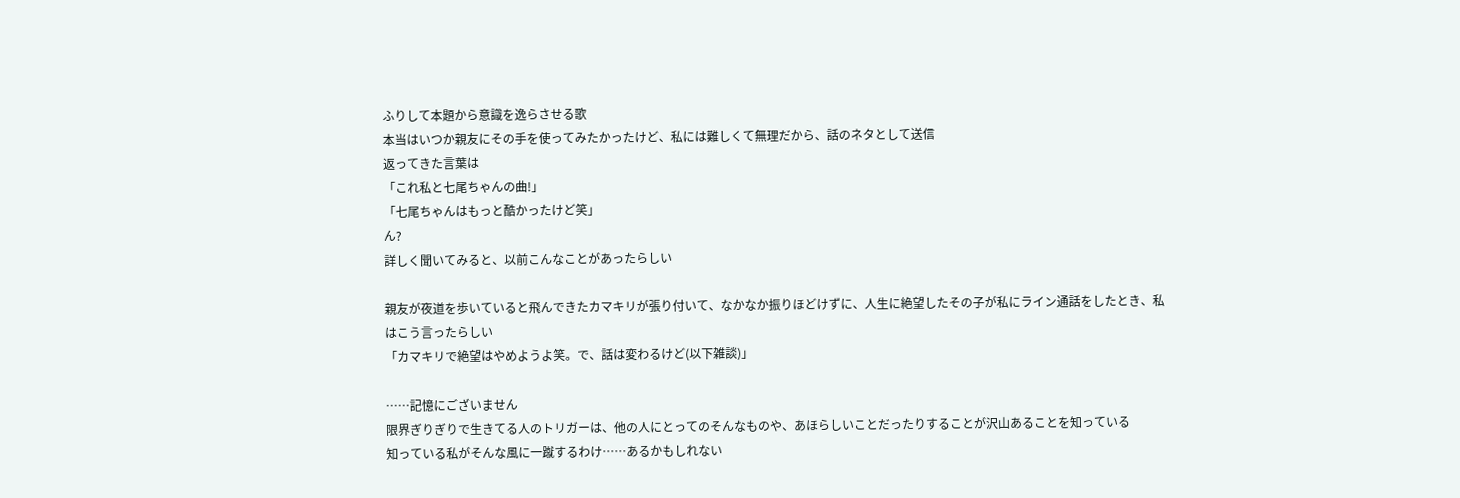ふりして本題から意識を逸らさせる歌
本当はいつか親友にその手を使ってみたかったけど、私には難しくて無理だから、話のネタとして送信
返ってきた言葉は
「これ私と七尾ちゃんの曲!」
「七尾ちゃんはもっと酷かったけど笑」
ん?
詳しく聞いてみると、以前こんなことがあったらしい

親友が夜道を歩いていると飛んできたカマキリが張り付いて、なかなか振りほどけずに、人生に絶望したその子が私にライン通話をしたとき、私はこう言ったらしい
「カマキリで絶望はやめようよ笑。で、話は変わるけど(以下雑談)」

……記憶にございません
限界ぎりぎりで生きてる人のトリガーは、他の人にとってのそんなものや、あほらしいことだったりすることが沢山あることを知っている
知っている私がそんな風に一蹴するわけ……あるかもしれない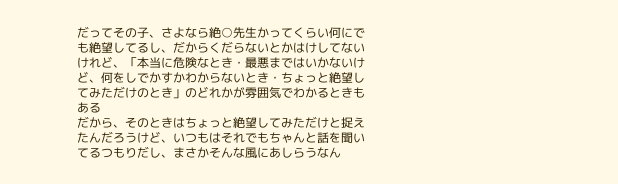だってその子、さよなら絶○先生かってくらい何にでも絶望してるし、だからくだらないとかはけしてないけれど、「本当に危険なとき・最悪まではいかないけど、何をしでかすかわからないとき・ちょっと絶望してみただけのとき」のどれかが雰囲気でわかるときもある
だから、そのときはちょっと絶望してみただけと捉えたんだろうけど、いつもはそれでもちゃんと話を聞いてるつもりだし、まさかそんな風にあしらうなん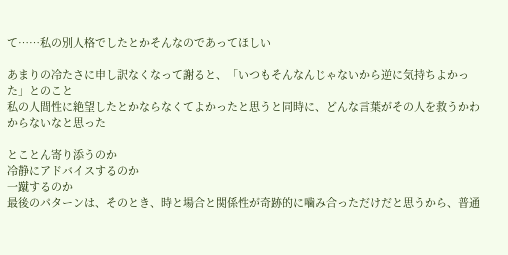て……私の別人格でしたとかそんなのであってほしい

あまりの冷たさに申し訳なくなって謝ると、「いつもそんなんじゃないから逆に気持ちよかった」とのこと
私の人間性に絶望したとかならなくてよかったと思うと同時に、どんな言葉がその人を救うかわからないなと思った

とことん寄り添うのか
冷静にアドバイスするのか
一蹴するのか
最後のパターンは、そのとき、時と場合と関係性が奇跡的に噛み合っただけだと思うから、普通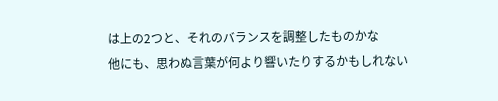は上の2つと、それのバランスを調整したものかな
他にも、思わぬ言葉が何より響いたりするかもしれない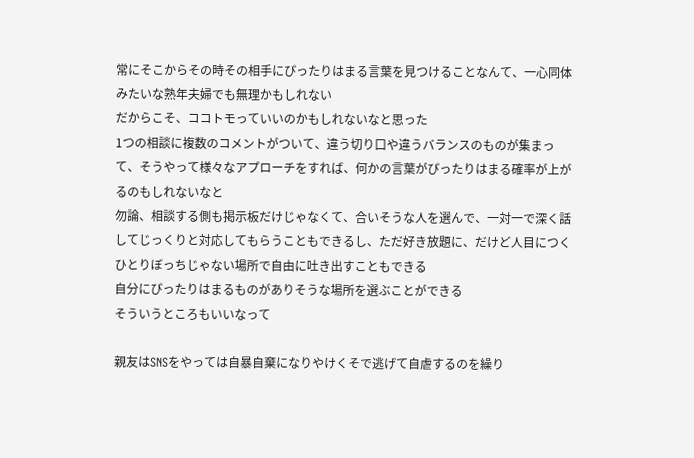常にそこからその時その相手にぴったりはまる言葉を見つけることなんて、一心同体みたいな熟年夫婦でも無理かもしれない
だからこそ、ココトモっていいのかもしれないなと思った
1つの相談に複数のコメントがついて、違う切り口や違うバランスのものが集まって、そうやって様々なアプローチをすれば、何かの言葉がぴったりはまる確率が上がるのもしれないなと
勿論、相談する側も掲示板だけじゃなくて、合いそうな人を選んで、一対一で深く話してじっくりと対応してもらうこともできるし、ただ好き放題に、だけど人目につくひとりぼっちじゃない場所で自由に吐き出すこともできる
自分にぴったりはまるものがありそうな場所を選ぶことができる
そういうところもいいなって

親友はSNSをやっては自暴自棄になりやけくそで逃げて自虐するのを繰り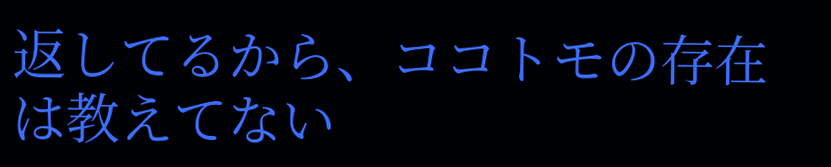返してるから、ココトモの存在は教えてない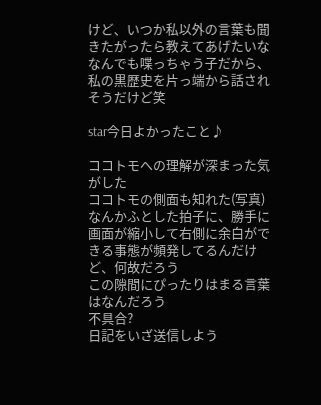けど、いつか私以外の言葉も聞きたがったら教えてあげたいな
なんでも喋っちゃう子だから、私の黒歴史を片っ端から話されそうだけど笑

star今日よかったこと♪

ココトモへの理解が深まった気がした
ココトモの側面も知れた(写真)
なんかふとした拍子に、勝手に画面が縮小して右側に余白ができる事態が頻発してるんだけど、何故だろう
この隙間にぴったりはまる言葉はなんだろう
不具合?
日記をいざ送信しよう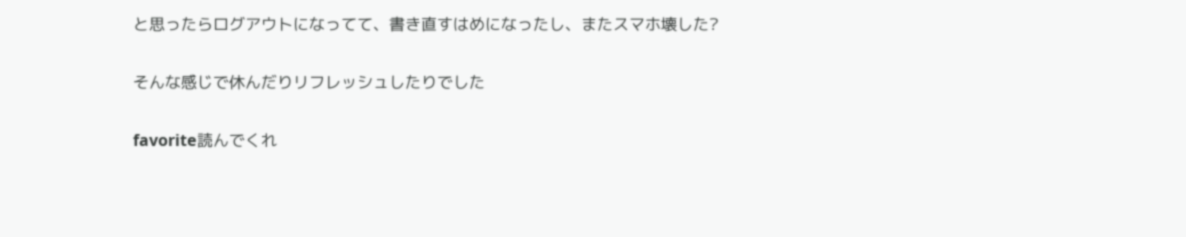と思ったらログアウトになってて、書き直すはめになったし、またスマホ壊した?

そんな感じで休んだりリフレッシュしたりでした

favorite読んでくれ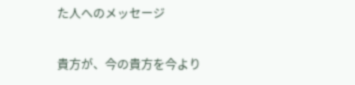た人へのメッセージ

貴方が、今の貴方を今より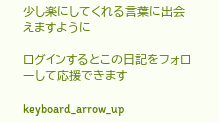少し楽にしてくれる言葉に出会えますように

ログインするとこの日記をフォローして応援できます

keyboard_arrow_up